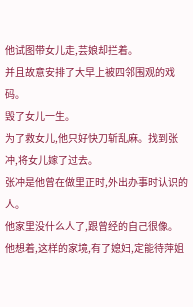他试图带女儿走,芸娘却拦着。
并且故意安排了大早上被四邻围观的戏码。
毁了女儿一生。
为了救女儿,他只好快刀斩乱麻。找到张冲,将女儿嫁了过去。
张冲是他曾在做里正时,外出办事时认识的人。
他家里没什么人了,跟曾经的自己很像。
他想着,这样的家境,有了媳妇,定能待萍姐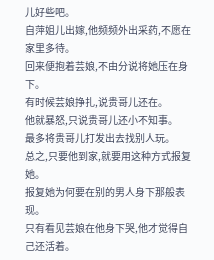儿好些吧。
自萍姐儿出嫁,他频频外出采药,不愿在家里多待。
回来便抱着芸娘,不由分说将她压在身下。
有时候芸娘挣扎,说贵哥儿还在。
他就暴怒,只说贵哥儿还小不知事。
最多将贵哥儿打发出去找别人玩。
总之,只要他到家,就要用这种方式报复她。
报复她为何要在别的男人身下那般表现。
只有看见芸娘在他身下哭,他才觉得自己还活着。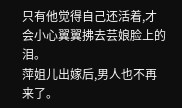只有他觉得自己还活着,才会小心翼翼拂去芸娘脸上的泪。
萍姐儿出嫁后,男人也不再来了。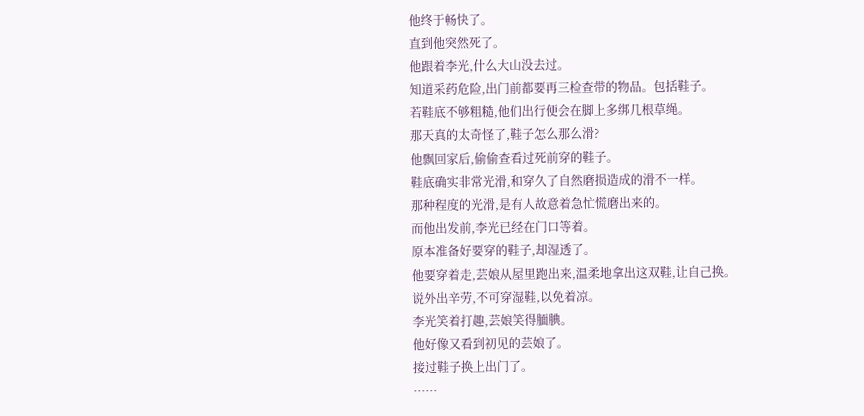他终于畅快了。
直到他突然死了。
他跟着李光,什么大山没去过。
知道采药危险,出门前都要再三检查带的物品。包括鞋子。
若鞋底不够粗糙,他们出行便会在脚上多绑几根草绳。
那天真的太奇怪了,鞋子怎么那么滑?
他飘回家后,偷偷查看过死前穿的鞋子。
鞋底确实非常光滑,和穿久了自然磨损造成的滑不一样。
那种程度的光滑,是有人故意着急忙慌磨出来的。
而他出发前,李光已经在门口等着。
原本准备好要穿的鞋子,却湿透了。
他要穿着走,芸娘从屋里跑出来,温柔地拿出这双鞋,让自己换。
说外出辛劳,不可穿湿鞋,以免着凉。
李光笑着打趣,芸娘笑得腼腆。
他好像又看到初见的芸娘了。
接过鞋子换上出门了。
……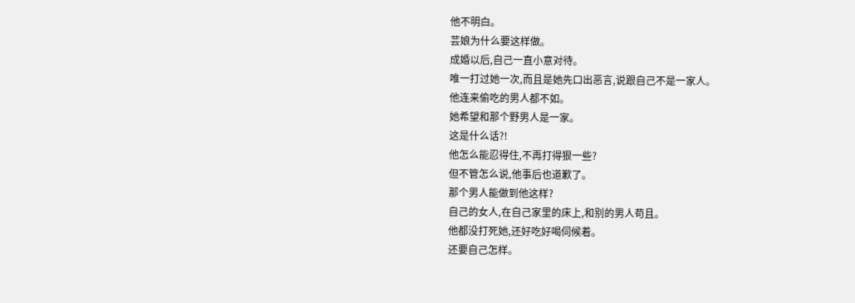他不明白。
芸娘为什么要这样做。
成婚以后,自己一直小意对待。
唯一打过她一次,而且是她先口出恶言,说跟自己不是一家人。
他连来偷吃的男人都不如。
她希望和那个野男人是一家。
这是什么话?!
他怎么能忍得住,不再打得狠一些?
但不管怎么说,他事后也道歉了。
那个男人能做到他这样?
自己的女人,在自己家里的床上,和别的男人苟且。
他都没打死她,还好吃好喝伺候着。
还要自己怎样。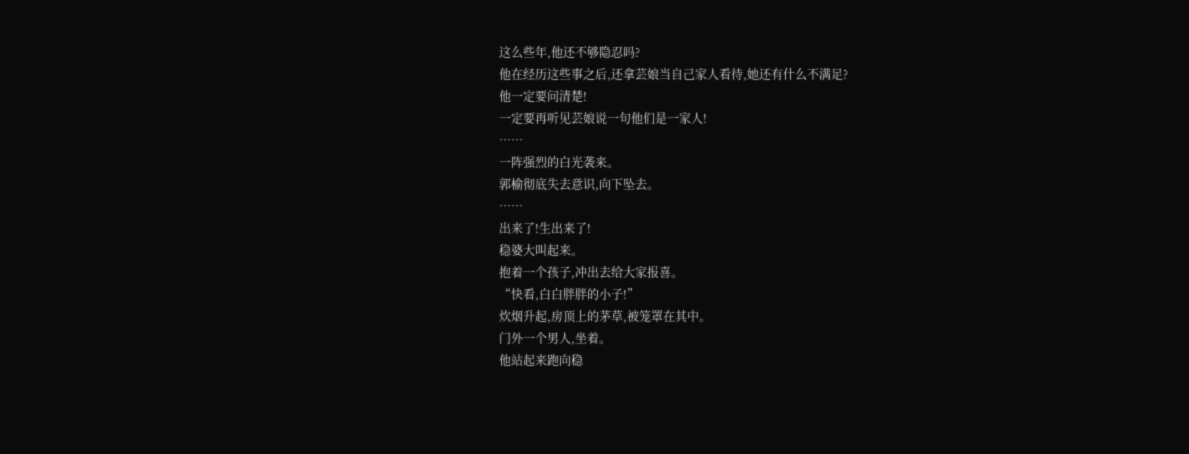这么些年,他还不够隐忍吗?
他在经历这些事之后,还拿芸娘当自己家人看待,她还有什么不满足?
他一定要问清楚!
一定要再听见芸娘说一句他们是一家人!
……
一阵强烈的白光袭来。
郭榆彻底失去意识,向下坠去。
……
出来了!生出来了!
稳婆大叫起来。
抱着一个孩子,冲出去给大家报喜。
“快看,白白胖胖的小子!”
炊烟升起,房顶上的茅草,被笼罩在其中。
门外一个男人,坐着。
他站起来跑向稳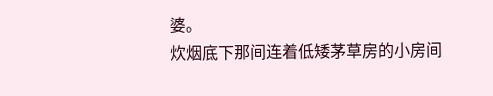婆。
炊烟底下那间连着低矮茅草房的小房间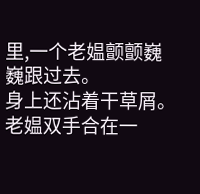里,一个老媪颤颤巍巍跟过去。
身上还沾着干草屑。
老媪双手合在一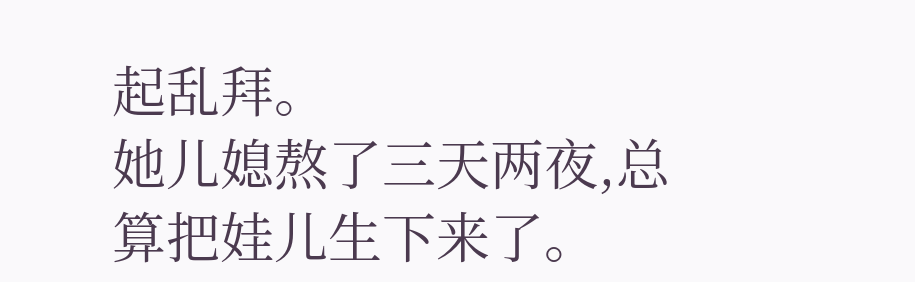起乱拜。
她儿媳熬了三天两夜,总算把娃儿生下来了。